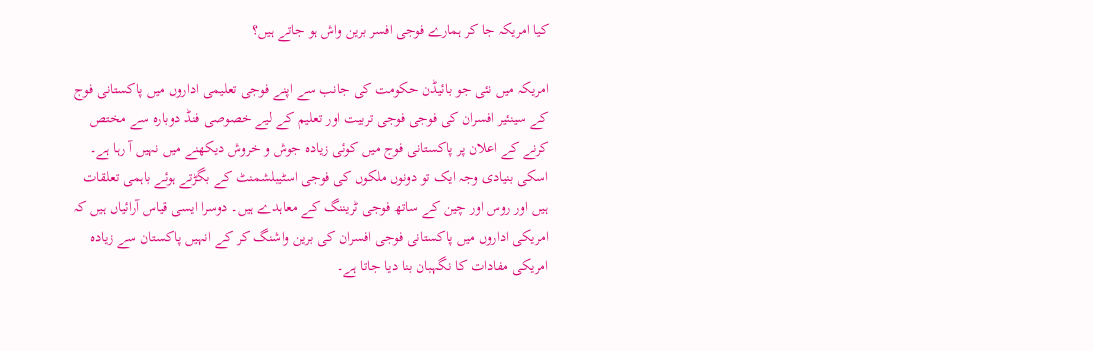کیا امریکہ جا کر ہمارے فوجی افسر برین واش ہو جاتے ہیں؟

امریکہ میں نئی جو بائیڈن حکومت کی جانب سے اپنے فوجی تعلیمی اداروں میں پاکستانی فوج کے سینئیر افسران کی فوجی فوجی تربیت اور تعلیم کے لیے خصوصی فنڈ دوبارہ سے مختص کرنے کے اعلان پر پاکستانی فوج میں کوئی زیادہ جوش و خروش دیکھنے میں نہیں آ رہا ہے۔ اسکی بنیادی وجہ ایک تو دونوں ملکوں کی فوجی اسٹیبلشمنٹ کے بگڑتے ہوئے باہمی تعلقات ہیں اور روس اور چین کے ساتھ فوجی ٹریننگ کے معاہدے ہیں۔ دوسرا ایسی قیاس آرائیاں ہیں کہ امریکی اداروں میں پاکستانی فوجی افسران کی برین واشنگ کر کے انہیں پاکستان سے زیادہ امریکی مفادات کا نگہبان بنا دیا جاتا ہے۔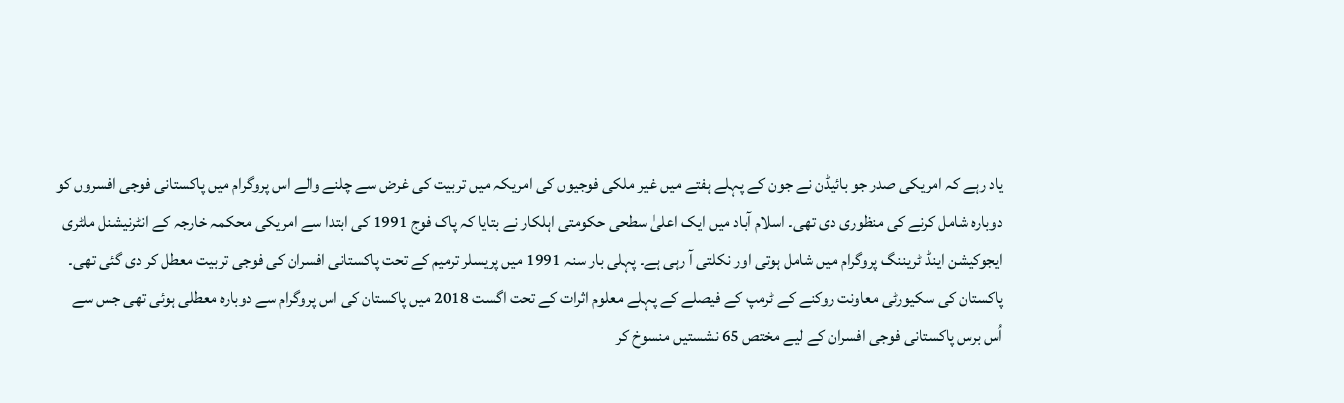یاد رہے کہ امریکی صدر جو بائیڈن نے جون کے پہلے ہفتے میں غیر ملکی فوجیوں کی امریکہ میں تربیت کی غرض سے چلنے والے اس پروگرام میں پاکستانی فوجی افسروں کو دوبارہ شامل کرنے کی منظوری دی تھی۔ اسلام آباد میں ایک اعلیٰ سطحی حکومتی اہلکار نے بتایا کہ پاک فوج 1991 کی ابتدا سے امریکی محکمہ خارجہ کے انٹرنیشنل ملٹری ایجوکیشن اینڈ ٹریننگ پروگرام میں شامل ہوتی اور نکلتی آ رہی ہے۔ پہلی بار سنہ 1991 میں پریسلر ترمیم کے تحت پاکستانی افسران کی فوجی تربیت معطل کر دی گئی تھی۔
پاکستان کی سکیورٹی معاونت روکنے کے ٹرمپ کے فیصلے کے پہلے معلوم اثرات کے تحت اگست 2018 میں پاکستان کی اس پروگرام سے دوبارہ معطلی ہوئی تھی جس سے اُس برس پاکستانی فوجی افسران کے لیے مختص 65 نشستیں منسوخ کر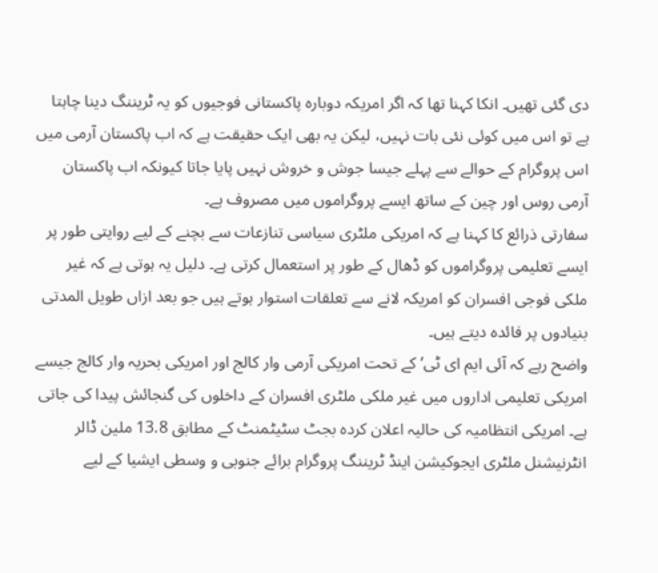دی گئی تھیں۔ انکا کہنا تھا کہ اگر امریکہ دوبارہ پاکستانی فوجیوں کو یہ ٹریننگ دینا چاہتا ہے تو اس میں کوئی نئی بات نہیں، لیکن یہ بھی ایک حقیقت ہے کہ اب پاکستان آرمی میں اس پروگرام کے حوالے سے پہلے جیسا جوش و خروش نہیں پایا جاتا کیونکہ اب پاکستان آرمی روس اور چین کے ساتھ ایسے پروگراموں میں مصروف ہے۔
سفارتی ذرائع کا کہنا ہے کہ امریکی ملٹری سیاسی تنازعات سے بچنے کے لیے روایتی طور پر ایسے تعلیمی پروگراموں کو ڈھال کے طور پر استعمال کرتی ہے۔ دلیل یہ ہوتی ہے کہ غیر ملکی فوجی افسران کو امریکہ لانے سے تعلقات استوار ہوتے ہیں جو بعد ازاں طویل المدتی بنیادوں پر فائدہ دیتے ہیں۔
واضح رہے کہ آئی ایم ای ٹی‘ کے تحت امریکی آرمی وار کالج اور امریکی بحریہ وار کالج جیسے امریکی تعلیمی اداروں میں غیر ملکی ملٹری افسران کے داخلوں کی گنجائش پیدا کی جاتی ہے۔ امریکی انتظامیہ کی حالیہ اعلان کردہ بجٹ سٹیٹمنٹ کے مطابق 13.8 ملین ڈالر انٹرنیشنل ملٹری ایجوکیشن اینڈ ٹریننگ پروگرام برائے جنوبی و وسطی ایشیا کے لیے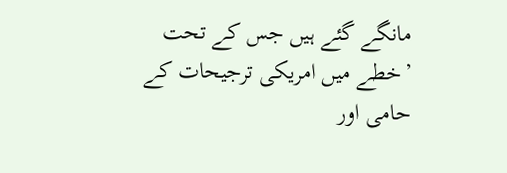مانگے گئے ہیں جس کے تحت ’خطے میں امریکی ترجیحات کے حامی اور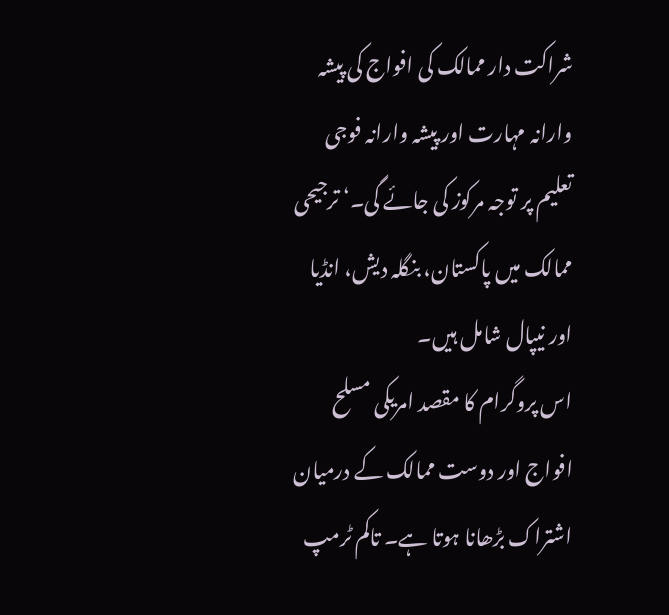شراکت دار ممالک کی افواج کی پیشہ وارانہ مہارت اور پیشہ وارانہ فوجی تعلیم پر توجہ مرکوز کی جائے گی۔‘ ترجیحی ممالک میں پاکستان، بنگلہ دیش، انڈیا اور نیپال شامل ہیں۔
اس پروگرام کا مقصد امریکی مسلح افواج اور دوست ممالک کے درمیان اشتراک بڑھانا ہوتا ہے۔ تاکم ٹرمپ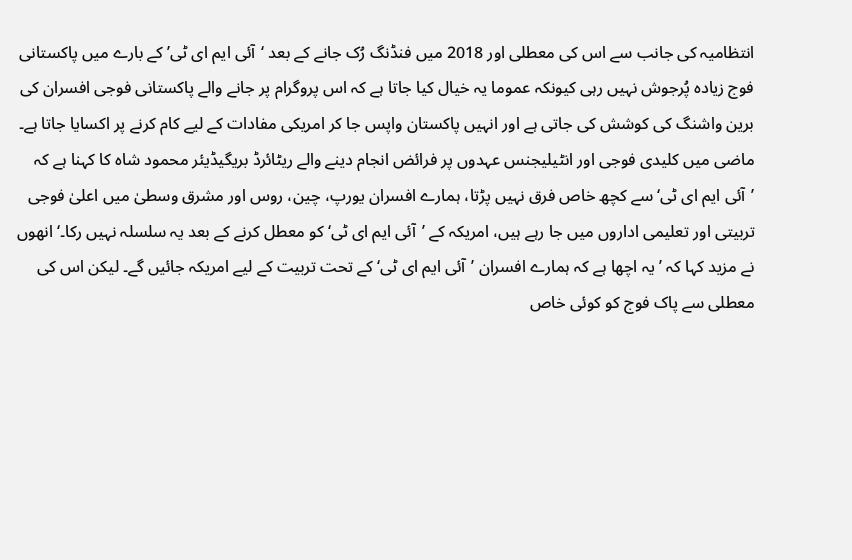انتظامیہ کی جانب سے اس کی معطلی اور 2018 میں فنڈنگ رُک جانے کے بعد ‘آئی ایم ای ٹی’ کے بارے میں پاکستانی فوج زیادہ پُرجوش نہیں رہی کیونکہ عموما یہ خیال کیا جاتا ہے کہ اس پروگرام پر جانے والے پاکستانی فوجی افسران کی برین واشنگ کی کوشش کی جاتی ہے اور انہیں پاکستان واپس جا کر امریکی مفادات کے لیے کام کرنے پر اکسایا جاتا ہے۔
ماضی میں کلیدی فوجی اور انٹیلیجنس عہدوں پر فرائض انجام دینے والے ریٹائرڈ بریگیڈیئر محمود شاہ کا کہنا ہے کہ ’آئی ایم ای ٹی‘ سے کچھ خاص فرق نہیں پڑتا، ہمارے افسران یورپ، چین، روس اور مشرق وسطیٰ میں اعلیٰ فوجی تربیتی اور تعلیمی اداروں میں جا رہے ہیں، امریکہ کے ’آئی ایم ای ٹی‘ کو معطل کرنے کے بعد یہ سلسلہ نہیں رکا۔‘ انھوں نے مزید کہا کہ ’یہ اچھا ہے کہ ہمارے افسران ’آئی ایم ای ٹی‘ کے تحت تربیت کے لیے امریکہ جائیں گے۔ لیکن اس کی معطلی سے پاک فوج کو کوئی خاص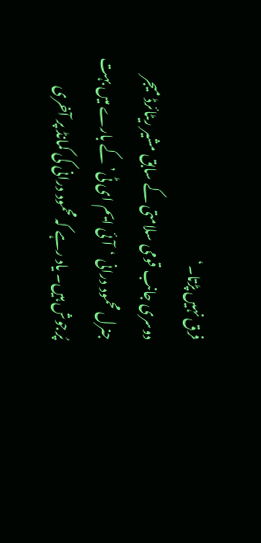فرق نہیں پڑتا۔‘
دوسری جانب قومی سلامتی کے سابق مشیر ریٹائرڈ میجر جنرل محمود درانی ‘آئی ایم ای ٹی’ کے بارے میں بہت پُرجوش ہیں۔ یاد رہے کہ محمود درانی کی کمانڈ پر آخری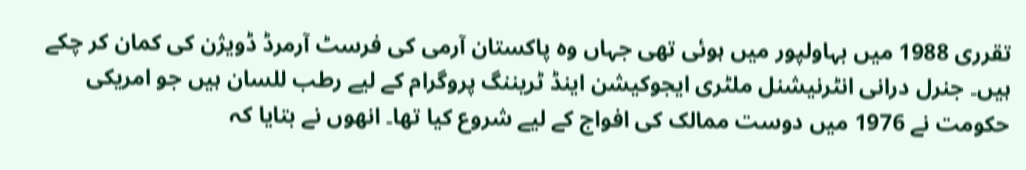تقرری 1988 میں بہاولپور میں ہوئی تھی جہاں وہ پاکستان آرمی کی فرسٹ آرمرڈ ڈویژن کی کمان کر چکے ہیں۔ جنرل درانی انٹرنیشنل ملٹری ایجوکیشن اینڈ ٹریننگ پروگرام کے لیے رطب للسان ہیں جو امریکی حکومت نے 1976 میں دوست ممالک کی افواج کے لیے شروع کیا تھا۔ انھوں نے بتایا کہ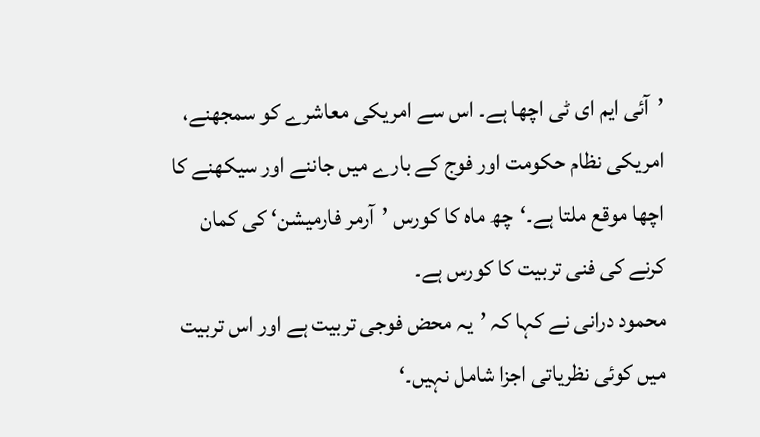’آئی ایم ای ٹی اچھا ہے۔ اس سے امریکی معاشرے کو سمجھنے، امریکی نظام حکومت اور فوج کے بارے میں جاننے اور سیکھنے کا اچھا موقع ملتا ہے۔‘چھ ماہ کا کورس ’آرمر فارمیشن‘ کی کمان کرنے کی فنی تربیت کا کورس ہے۔
محمود درانی نے کہا کہ ’یہ محض فوجی تربیت ہے اور اس تربیت میں کوئی نظریاتی اجزا شامل نہیں۔‘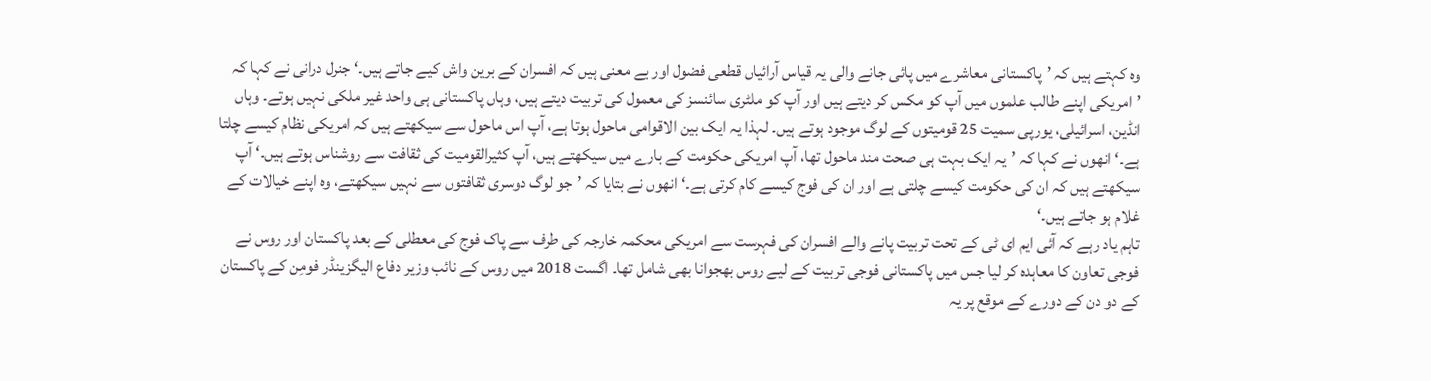وہ کہتے ہیں کہ ’پاکستانی معاشرے میں پائی جانے والی یہ قیاس آرائیاں قطعی فضول اور بے معنی ہیں کہ افسران کے برین واش کیے جاتے ہیں۔‘ جنرل درانی نے کہا کہ ’امریکی اپنے طالب علموں میں آپ کو مکس کر دیتے ہیں اور آپ کو ملٹری سائنسز کی معمول کی تربیت دیتے ہیں، وہاں پاکستانی ہی واحد غیر ملکی نہیں ہوتے۔ وہاں انڈین، اسرائیلی، یورپی سمیت 25 قومیتوں کے لوگ موجود ہوتے ہیں۔ لہذا یہ ایک بین الاقوامی ماحول ہوتا ہے، آپ اس ماحول سے سیکھتے ہیں کہ امریکی نظام کیسے چلتا ہے۔‘ انھوں نے کہا کہ ’یہ ایک بہت ہی صحت مند ماحول تھا، آپ امریکی حکومت کے بارے میں سیکھتے ہیں، آپ کثیرالقومیت کی ثقافت سے روشناس ہوتے ہیں۔‘ آپ سیکھتے ہیں کہ ان کی حکومت کیسے چلتی ہے اور ان کی فوج کیسے کام کرتی ہے۔‘ انھوں نے بتایا کہ ’جو لوگ دوسری ثقافتوں سے نہیں سیکھتے، وہ اپنے خیالات کے غلام ہو جاتے ہیں۔‘
تاہم یاد رہے کہ آئی ایم ای ٹی کے تحت تربیت پانے والے افسران کی فہرست سے امریکی محکمہ خارجہ کی طرف سے پاک فوج کی معطلی کے بعد پاکستان اور روس نے فوجی تعاون کا معاہدہ کر لیا جس میں پاکستانی فوجی تربیت کے لیے روس بھجوانا بھی شامل تھا۔ اگست 2018 میں روس کے نائب وزیر دفاع الیگزینڈر فومِن کے پاکستان کے دو دن کے دورے کے موقع پر یہ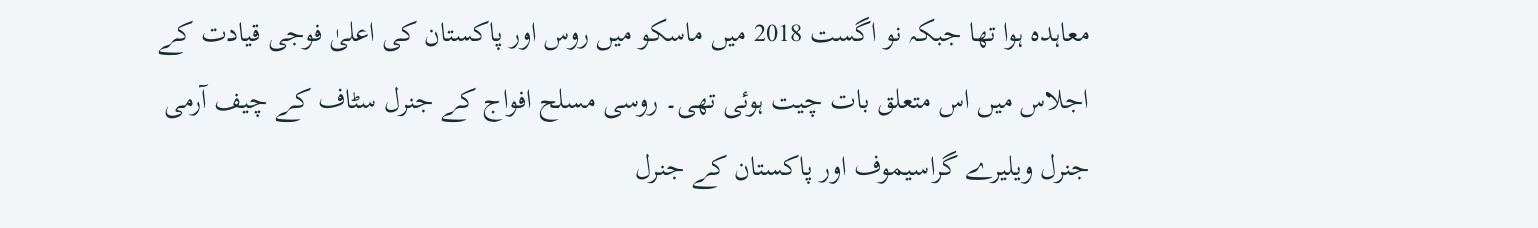معاہدہ ہوا تھا جبکہ نو اگست 2018 میں ماسکو میں روس اور پاکستان کی اعلیٰ فوجی قیادت کے اجلاس میں اس متعلق بات چیت ہوئی تھی۔ روسی مسلح افواج کے جنرل سٹاف کے چیف آرمی جنرل ویلیرے گراسیموف اور پاکستان کے جنرل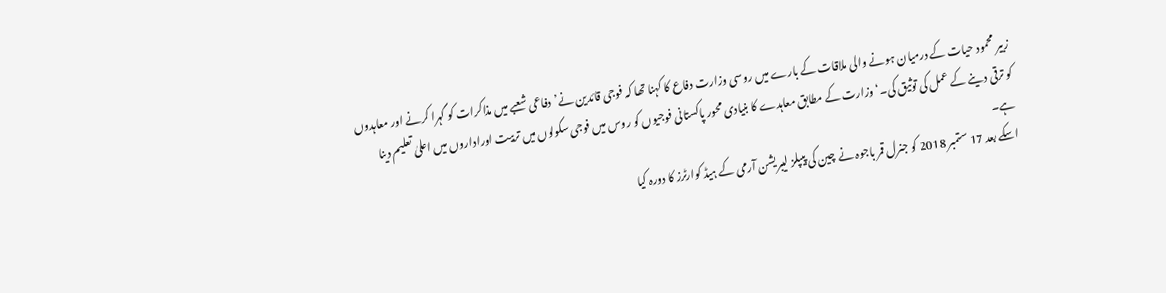زبیر محمود حیات کے درمیان ہونے والی ملاقات کے بارے میں روسی وزارت دفاع کا کہنا تھا کہ فوجی قائدین نے’دفاعی شعبے میں مذاکرات کو گہرا کرنے اور معاہدوں کو ترقی دینے کے عمل کی توثیق کی۔‘ وزارت کے مطابق معاہدے کا بنیادی محور پاکستانی فوجیوں کو روس میں فوجی سکولوں میں تربیت اوراداروں میں اعلیٰ تعلیم دینا ہے۔
اسکے بعد 17 ستمبر 2018 کو جنرل قمر باجوہ نے چین کی پیپلز لیبریشن آرمی کے ہیڈ کوارٹرز کا دورہ کیا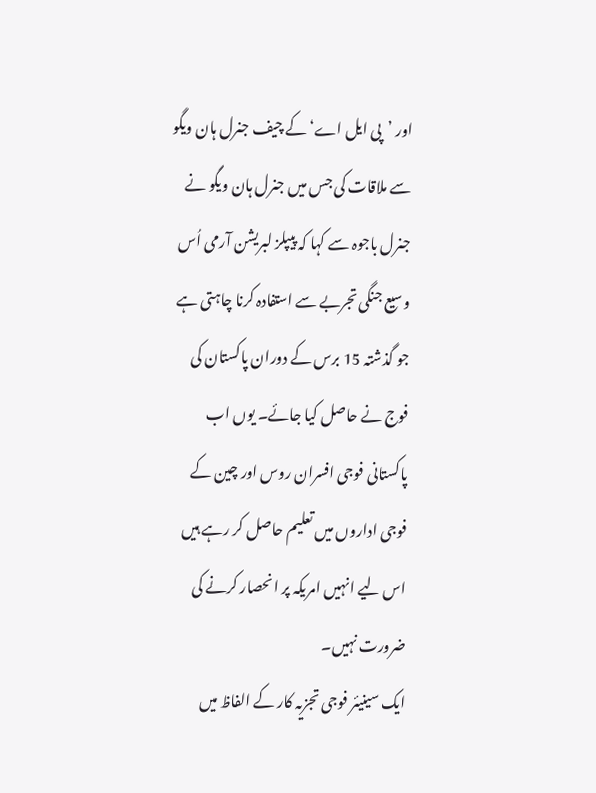اور ’پی ایل اے‘ کے چیف جنرل ہان ویگو سے ملاقات کی جس میں جنرل ہان ویگو نے جنرل باجوہ سے کہا کہ پیپلز لبریشن آرمی اُس وسیع جنگی تجربے سے استفادہ کرنا چاہتی ہے جو گذشتہ 15 برس کے دوران پاکستان کی فوج نے حاصل کیا جائے۔ یوں اب پاکستانی فوجی افسران روس اور چین کے فوجی اداروں میں تعلیم حاصل کر رہے ہیں اس لیے انہیں امریکہ پر انحصار کرنے کی ضرورت نہیں۔
ایک سینیئر فوجی تجزیہ کار کے الفاظ میں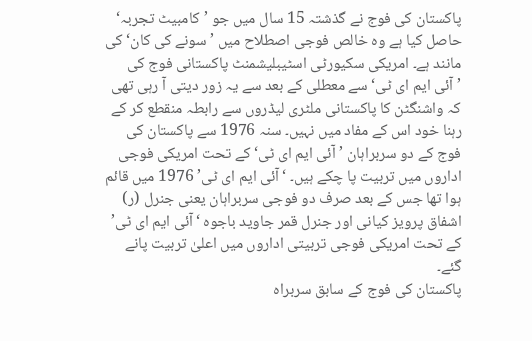پاکستان کی فوج نے گذشتہ 15 سال میں جو ’کامبیٹ تجربہ‘ حاصل کیا ہے وہ خالص فوجی اصطلاح میں ’سونے کی کان‘ کی مانند ہے۔ امریکی سکیورٹی اسٹیبلیشمنٹ پاکستانی فوج کی ’آئی ایم ای ٹی‘ سے معطلی کے بعد سے یہ زور دیتی آ رہی تھی کہ واشنگٹن کا پاکستانی ملٹری لیڈروں سے رابطہ منقطع کر کے رہنا خود اس کے مفاد میں نہیں۔ سنہ 1976 سے پاکستان کی فوج کے دو سربراہان ’آئی ایم ای ٹی‘ کے تحت امریکی فوجی اداروں میں تربیت پا چکے ہیں۔ ‘آئی ایم ای ٹی’ 1976 میں قائم ہوا تھا جس کے بعد صرف دو فوجی سربراہان یعنی جنرل (ر) اشفاق پرویز کیانی اور جنرل قمر جاوید باجوہ ‘آئی ایم ای ٹی’ کے تحت امریکی فوجی تربیتی اداروں میں اعلیٰ تربیت پانے گئے۔
پاکستان کی فوج کے سابق سربراہ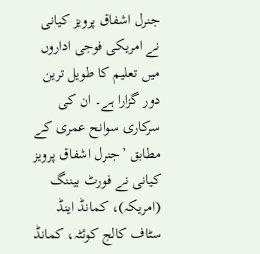جنرل اشفاق پرویز کیانی نے امریکی فوجی اداروں میں تعلیم کا طویل ترین دور گزارا ہے۔ ان کی سرکاری سوانح عمری کے مطابق ’جنرل اشفاق پرویز کیانی نے فورٹ بیننگ (امریکہ)، کمانڈ اینڈ سٹاف کالج کوئٹہ، کمانڈ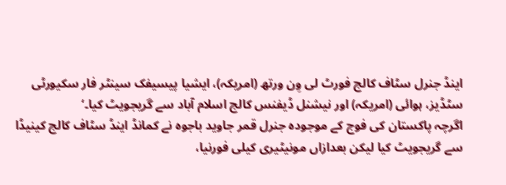اینڈ جنرل سٹاف کالج فورٹ لی وِن ورتھ (امریکہ)، ایشیا پیسیفک سینٹر فار سکیورٹی سٹڈیز، ہوائی (امریکہ) اور نیشنل ڈیفنس کالج اسلام آباد سے گریجویٹ کیا۔‘
اگرچہ پاکستان کی فوج کے موجودہ جنرل قمر جاوید باجوہ نے کمانڈ اینڈ سٹاف کالج کینیڈا سے گریجویٹ کیا لیکن بعدازاں مونیٹیری کیلی فورنیا،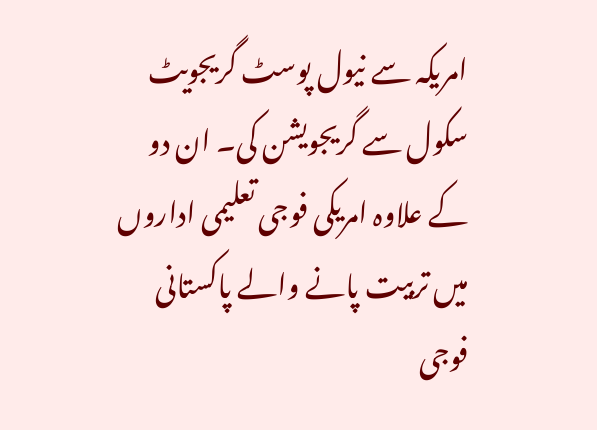امریکہ سے نیول پوسٹ گریجویٹ سکول سے گریجویشن کی۔ ان دو کے علاوہ امریکی فوجی تعلیمی اداروں میں تربیت پانے والے پاکستانی فوجی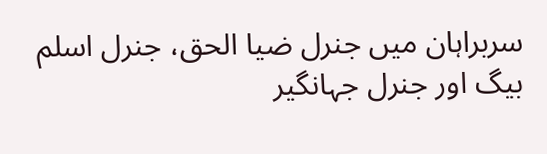سربراہان میں جنرل ضیا الحق، جنرل اسلم بیگ اور جنرل جہانگیر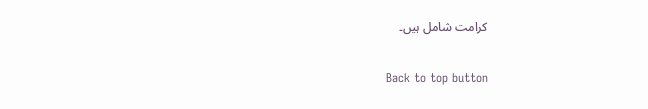کرامت شامل ہیں۔

Back to top button